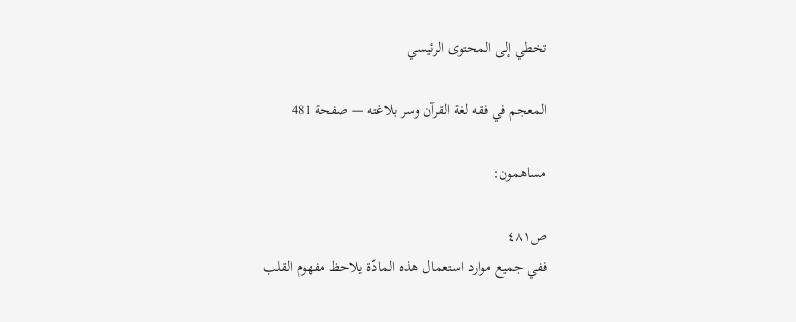تخطي إلى المحتوى الرئيسي

المعجم في فقه لغة القرآن وسر بلاغته — صفحة 481

مساهمون:

ص٤٨١
ففي جميع موارد استعمال هذه المادّة يلاحظ مفهوم القلب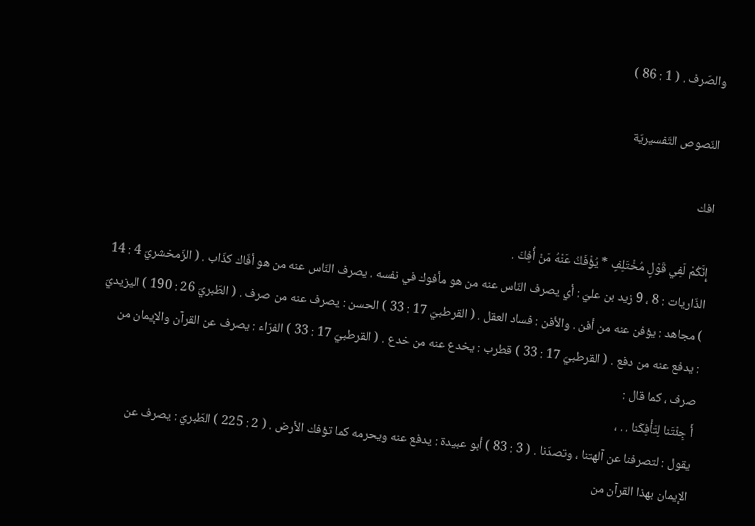والصّرف . ( 1 : 86 )

النّصوص التّفسيريّة

افك

إِنَّكُمْ لَفِي قَوْلٍ مُخْتَلِفٍ * يُؤْفَكُ عَنْهُ مَنْ أُفِكَ .
الذّاريات : 8 ، 9 زيد بن عليّ : أي يصرف النّاس عنه من هو مأفوك في نفسه . يصرف النّاس عنه من هو أفّاك كذّاب . ( الزّمخشريّ 4 : 14 ) مجاهد : يؤفن عنه من أفن . والأفن : فساد العقل . ( القرطبيّ 17 : 33 ) الحسن : يصرف عنه من صرف . ( الطّبريّ 26 : 190 ) اليزيديّ : يدفع عنه من دفع . ( القرطبيّ 17 : 33 ) قطرب : يخدع عنه من خدع . ( القرطبيّ 17 : 33 ) الفرّاء : يصرف عن القرآن والإيمان من صرف ، كما قال :
أَ جِئْتَنا لِتَأْفِكَنا . . ،
يقول : لتصرفنا عن آلهتنا ، وتصدّنا . ( 3 : 83 ) أبو عبيدة : يدفع عنه ويحرمه كما تؤفك الأرض . ( 2 : 225 ) الطّبريّ : يصرف عن الإيمان بهذا القرآن من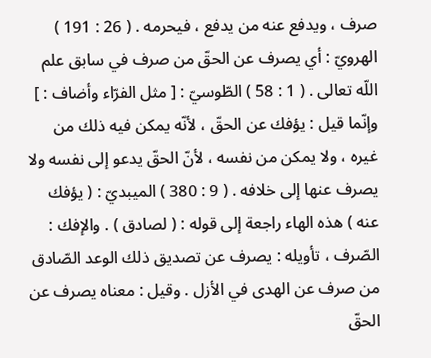صرف ، ويدفع عنه من يدفع ، فيحرمه . ( 26 : 191 ) الهرويّ : أي يصرف عن الحقّ من صرف في سابق علم اللّه تعالى . ( 1 : 58 ) الطّوسيّ : [ مثل الفرّاء وأضاف : ] وإنّما قيل : يؤفك عن الحقّ ، لأنّه يمكن فيه ذلك من غيره ، ولا يمكن من نفسه ، لأنّ الحقّ يدعو إلى نفسه ولا يصرف عنها إلى خلافه . ( 9 : 380 ) الميبديّ : ( يؤفك عنه ) هذه الهاء راجعة إلى قوله : ( لصادق ) . والإفك : الصّرف ، تأويله : يصرف عن تصديق ذلك الوعد الصّادق من صرف عن الهدى في الأزل . وقيل : معناه يصرف عن الحقّ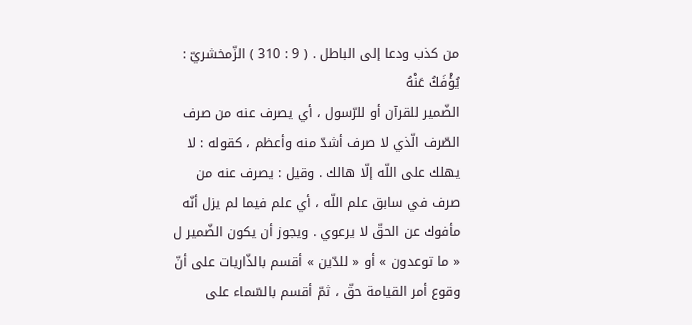من كذب ودعا إلى الباطل . ( 9 : 310 ) الزّمخشريّ :
يُؤْفَكُ عَنْهُ
الضّمير للقرآن أو للرّسول ، أي يصرف عنه من صرف الصّرف الّذي لا صرف أشدّ منه وأعظم ، كقوله : لا يهلك على اللّه إلّا هالك . وقيل : يصرف عنه من صرف في سابق علم اللّه ، أي علم فيما لم يزل أنّه مأفوك عن الحقّ لا يرعوي . ويجوز أن يكون الضّمير ل « ما توعدون » أو « للدّين » أقسم بالذّاريات على أنّ وقوع أمر القيامة حقّ ، ثمّ أقسم بالسّماء على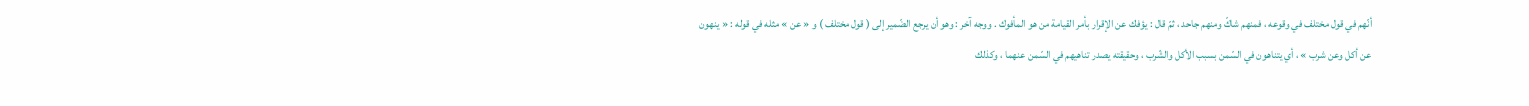أنّهم في قول مختلف في وقوعه ، فمنهم شاكّ ومنهم جاحد ، ثمّ قال : يؤفك عن الإقرار بأمر القيامة من هو المأفوك . ووجه آخر : وهو أن يرجع الضّمير إلى ( قول مختلف ) و « عن » مثله في قوله : « ينهون عن أكل وعن شرب » ، أي يتناهون في السّمن بسبب الأكل والشّرب ، وحقيقته يصدر تناهيهم في السّمن عنهما ، وكذلك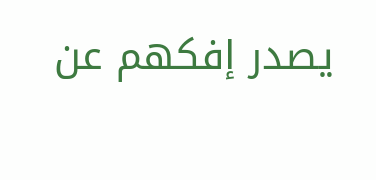يصدر إفكهم عن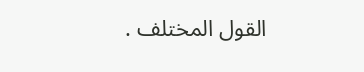القول المختلف .